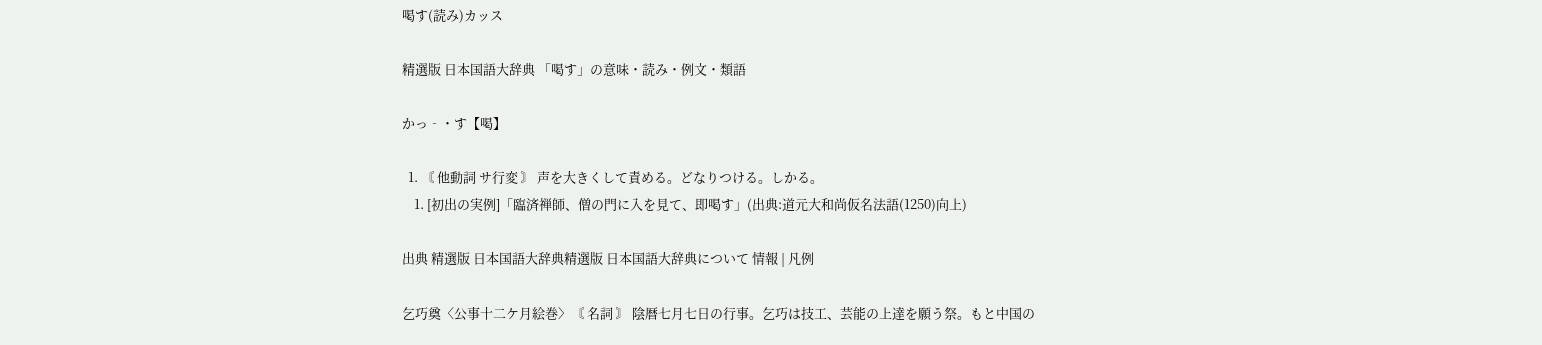喝す(読み)カッス

精選版 日本国語大辞典 「喝す」の意味・読み・例文・類語

かっ‐・す【喝】

  1. 〘 他動詞 サ行変 〙 声を大きくして責める。どなりつける。しかる。
    1. [初出の実例]「臨済禅師、僧の門に入を見て、即喝す」(出典:道元大和尚仮名法語(1250)向上)

出典 精選版 日本国語大辞典精選版 日本国語大辞典について 情報 | 凡例

乞巧奠〈公事十二ケ月絵巻〉〘 名詞 〙 陰暦七月七日の行事。乞巧は技工、芸能の上達を願う祭。もと中国の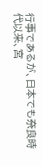行事であるが、日本でも奈良時代以来、宮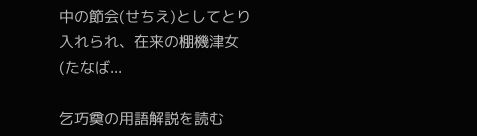中の節会(せちえ)としてとり入れられ、在来の棚機津女(たなば...

乞巧奠の用語解説を読む